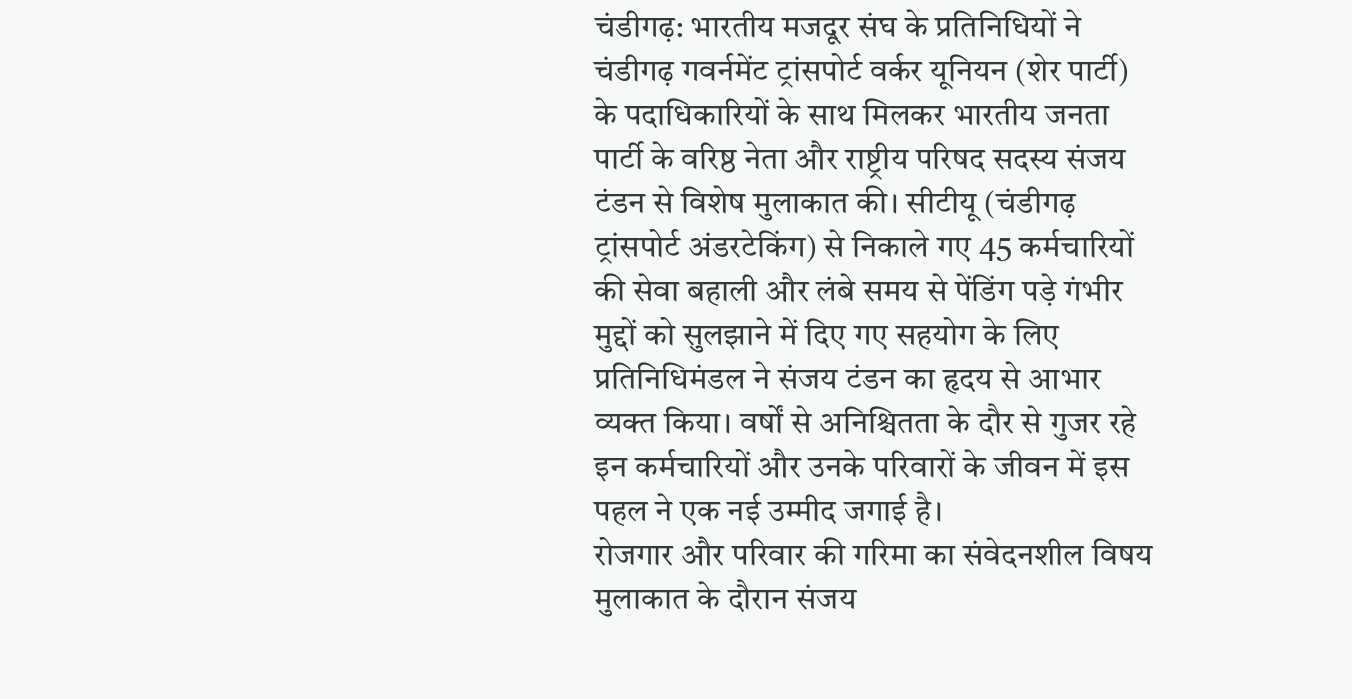चंडीगढ़: भारतीय मजदूर संघ के प्रतिनिधियों ने चंडीगढ़ गवर्नमेंट ट्रांसपोर्ट वर्कर यूनियन (शेर पार्टी) के पदाधिकारियों के साथ मिलकर भारतीय जनता पार्टी के वरिष्ठ नेता और राष्ट्रीय परिषद सदस्य संजय टंडन से विशेष मुलाकात की। सीटीयू (चंडीगढ़ ट्रांसपोर्ट अंडरटेकिंग) से निकाले गए 45 कर्मचारियों की सेवा बहाली और लंबे समय से पेंडिंग पड़े गंभीर मुद्दों को सुलझाने में दिए गए सहयोग के लिए प्रतिनिधिमंडल ने संजय टंडन का हृदय से आभार व्यक्त किया। वर्षों से अनिश्चितता के दौर से गुजर रहे इन कर्मचारियों और उनके परिवारों के जीवन में इस पहल ने एक नई उम्मीद जगाई है।
रोजगार और परिवार की गरिमा का संवेदनशील विषय
मुलाकात के दौरान संजय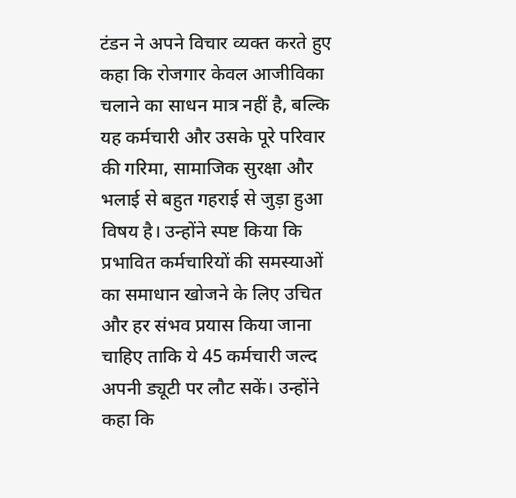टंडन ने अपने विचार व्यक्त करते हुए कहा कि रोजगार केवल आजीविका चलाने का साधन मात्र नहीं है, बल्कि यह कर्मचारी और उसके पूरे परिवार की गरिमा, सामाजिक सुरक्षा और भलाई से बहुत गहराई से जुड़ा हुआ विषय है। उन्होंने स्पष्ट किया कि प्रभावित कर्मचारियों की समस्याओं का समाधान खोजने के लिए उचित और हर संभव प्रयास किया जाना चाहिए ताकि ये 45 कर्मचारी जल्द अपनी ड्यूटी पर लौट सकें। उन्होंने कहा कि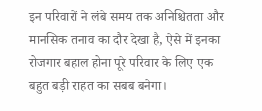इन परिवारों ने लंबे समय तक अनिश्चितता और मानसिक तनाव का दौर देखा है, ऐसे में इनका रोजगार बहाल होना पूरे परिवार के लिए एक बहुत बड़ी राहत का सबब बनेगा।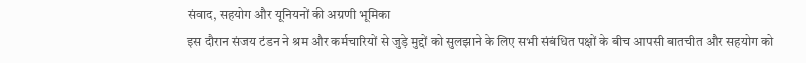संवाद, सहयोग और यूनियनों की अग्रणी भूमिका
इस दौरान संजय टंडन ने श्रम और कर्मचारियों से जुड़े मुद्दों को सुलझाने के लिए सभी संबंधित पक्षों के बीच आपसी बातचीत और सहयोग को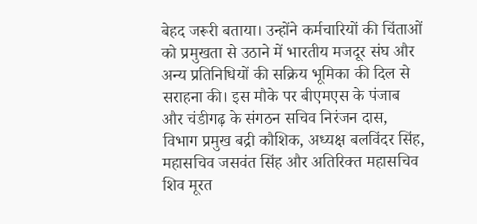बेहद जरूरी बताया। उन्होंने कर्मचारियों की चिंताओं को प्रमुखता से उठाने में भारतीय मजदूर संघ और अन्य प्रतिनिधियों की सक्रिय भूमिका की दिल से सराहना की। इस मौके पर बीएमएस के पंजाब और चंडीगढ़ के संगठन सचिव निरंजन दास, विभाग प्रमुख बद्री कौशिक, अध्यक्ष बलविंदर सिंह, महासचिव जसवंत सिंह और अतिरिक्त महासचिव शिव मूरत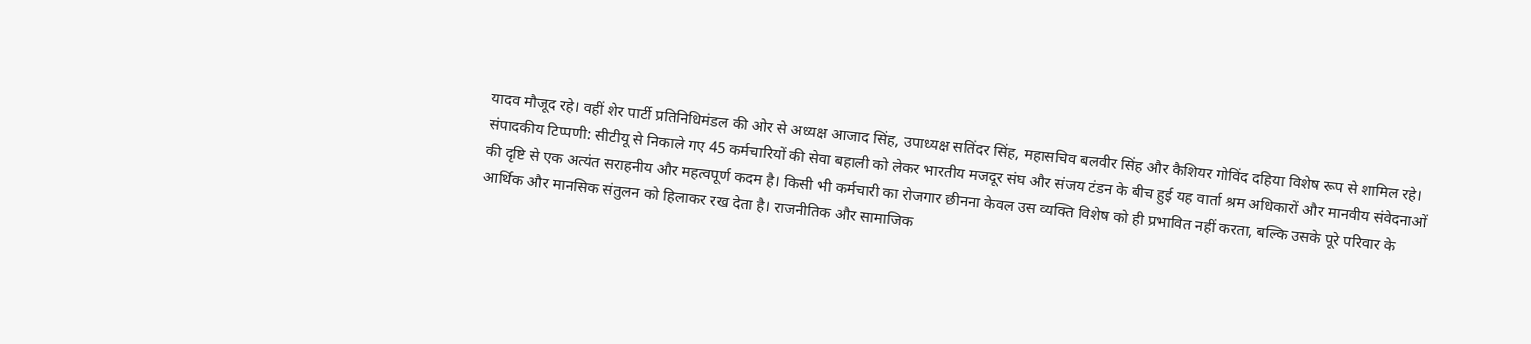यादव मौजूद रहे। वहीं शेर पार्टी प्रतिनिधिमंडल की ओर से अध्यक्ष आजाद सिंह, उपाध्यक्ष सतिंदर सिंह, महासचिव बलवीर सिंह और कैशियर गोविंद दहिया विशेष रूप से शामिल रहे।
संपादकीय टिप्पणी: सीटीयू से निकाले गए 45 कर्मचारियों की सेवा बहाली को लेकर भारतीय मजदूर संघ और संजय टंडन के बीच हुई यह वार्ता श्रम अधिकारों और मानवीय संवेदनाओं की दृष्टि से एक अत्यंत सराहनीय और महत्वपूर्ण कदम है। किसी भी कर्मचारी का रोजगार छीनना केवल उस व्यक्ति विशेष को ही प्रभावित नहीं करता, बल्कि उसके पूरे परिवार के आर्थिक और मानसिक संतुलन को हिलाकर रख देता है। राजनीतिक और सामाजिक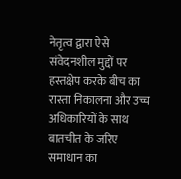नेतृत्व द्वारा ऐसे संवेदनशील मुद्दों पर हस्तक्षेप करके बीच का रास्ता निकालना और उच्च अधिकारियों के साथ बातचीत के जरिए समाधान का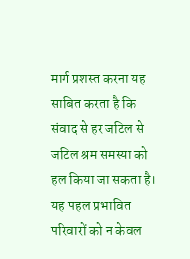मार्ग प्रशस्त करना यह साबित करता है कि संवाद से हर जटिल से जटिल श्रम समस्या को हल किया जा सकता है। यह पहल प्रभावित परिवारों को न केवल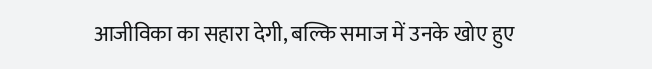आजीविका का सहारा देगी, बल्कि समाज में उनके खोए हुए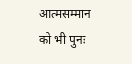आत्मसम्मान को भी पुनः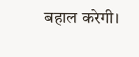बहाल करेगी।